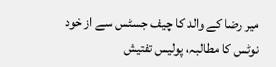میر رضا کے والد کا چیف جسٹس سے از خود نوٹس کا مطالبہ، پولیس تفتیش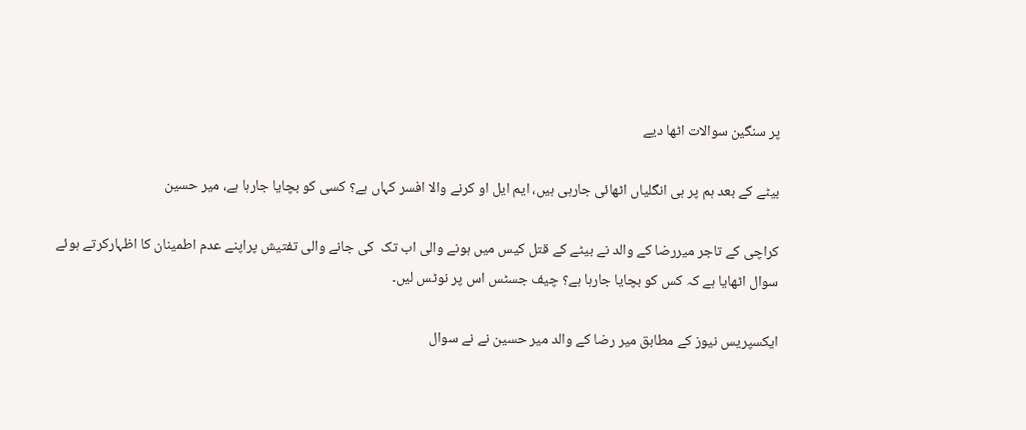پر سنگین سوالات اٹھا دیے

بیٹے کے بعد ہم پر ہی انگلیاں اٹھائی جارہی ہیں، ایم ایل او کرنے والا افسر کہاں ہے؟ کسی کو بچایا جارہا ہے، میر حسین

کراچی کے تاجر میررضا کے والد نے بیٹے کے قتل کیس میں ہونے والی اب تک  کی جانے والی تفتیش پراپنے عدم اطمینان کا اظہارکرتے ہوئے سوال اٹھایا ہے کہ کس کو بچایا جارہا ہے؟ چیف جسٹس اس پر نوٹس لیں۔

ایکسپریس نیوز کے مطابق میر رضا کے والد میر حسین نے نے سوال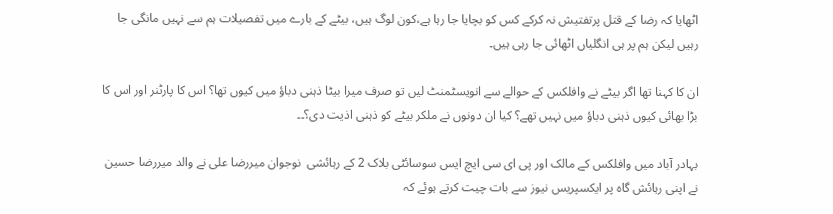اٹھایا کہ رضا کے قتل پرتفتیش نہ کرکے کس کو بچایا جا رہا ہے،کون لوگ ہیں، بیٹے کے بارے میں تفصیلات ہم سے نہیں مانگی جا رہیں لیکن ہم پر ہی انگلیاں اٹھائی جا رہی ہیں۔

ان کا کہنا تھا اگر بیٹے نے وافلکس کے حوالے سے انویسٹمنٹ لیں تو صرف میرا بیٹا ذہنی دباؤ میں کیوں تھا؟ اس کا پارٹنر اور اس کا بڑا بھائی کیوں ذہنی دباؤ میں نہیں تھے؟ کیا ان دونوں نے ملکر بیٹے کو ذہنی اذیت دی؟۔۔

بہادر آباد میں وافلکس کے مالک اور پی ای سی ایچ ایس سوسائٹی بلاک 2 کے رہائشی  نوجوان میررضا علی نے والد میررضا حسین  نے اپنی رہائش گاہ پر ایکسپریس نیوز سے بات چیت کرتے ہوئے کہ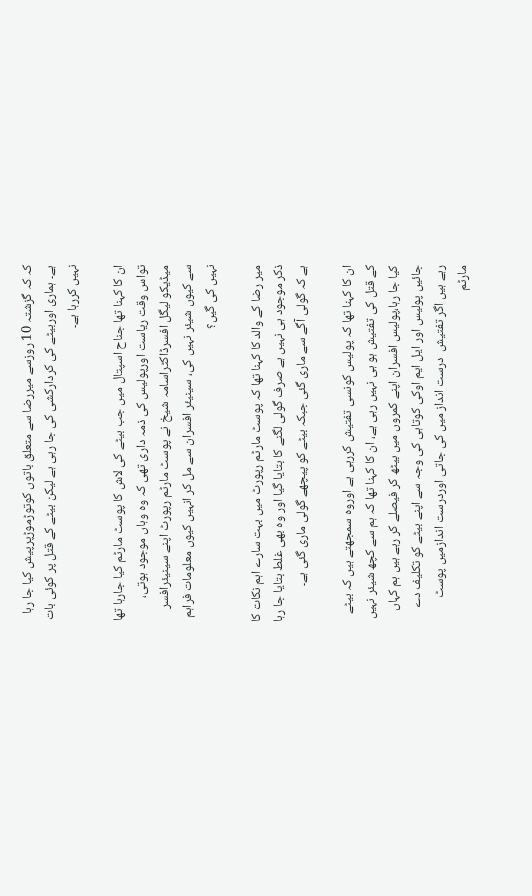کہ کہ گزشتہ 10 روزسے میررضا سے متعلق باتوں کوتوڑموڑپرپیش کیا جا رہا ہے۔ ہماری اوربیٹے کی کردارکشی کی جا رہی ہے لیکن بیٹے کے قتل پر کوئی بات نہیں کررہا ہے۔

ان کا کہنا تھا جناح اسپتال میں جب بیٹے کی لاش کا پوسٹ مارٹم کیا جارہا تھا تواس وقت ریاست اورپولیس کی ذمہ داری تھی کہ وہ وہاں موجود ہوتی، میڈیکو لیگل افسرڈاکٹراسامہ شیخ نے پوسٹ مارٹم رپورٹ اپنے سینیئرافسر سے کیوں شیئر نہیں کی، سینیئر افسران سے مل کر انہیں کیوں معلومات فراہم نہیں کی گیں؟

میر رضا کے والد کا کہنا تھا کہ پوسٹ مارٹم رپورٹ میں بہت سارے اہم نکات کا ذکر موجود ہی نہیں ہے صرف گولی لگنے کا بتایا گیا اور وہ بھی غلط بتایا جا رہا ہے کہ گولی آگے سے ماری گئی جبکہ بیٹے کو پیچھے گولی ماری گئی ہے۔

ان کا کہنا تھا کہ پولیس کونسی تفتیش کررہی ہے اوروہ سمجھتے ہیں کہ بیٹے کے قتل کی تفتیش ہو ہی نہیں رہی ہے، ان کا کہنا تھا کہ ہم سے کچھ شیئر نہیں کیا جا رہا،پولیس افسران اپنے کمروں میں بیٹھ کر فیصلے کر رہے ہیں ہم کہاں جائیں پولیس اور ایل ایم اوکی کوتاہی کی وجہ سے اپنے بیٹے کو تکلیف دے رہے ہیں اگر تفتیش  درست انداز میں کی جاتی اوردرست اندازمیں پوسٹ مارٹم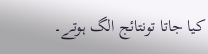کیا جاتا تونتائج الگ ہوتے۔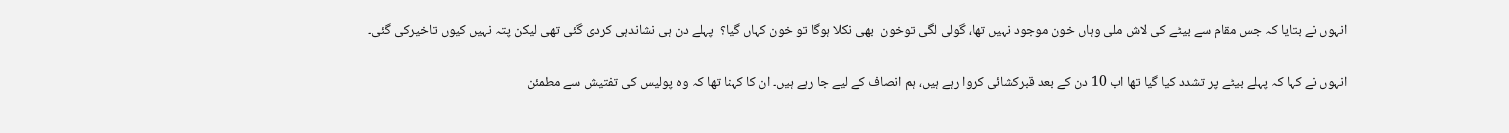انہوں نے بتایا کہ جس مقام سے بیٹے کی لاش ملی وہاں خون موجود نہیں تھا، گولی لگی توخون  بھی نکلا ہوگا تو خون کہاں گیا؟  پہلے دن ہی نشاندہی کردی گئی تھی لیکن پتہ نہیں کیوں تاخیرکی گئی۔

انہوں نے کہا کہ پہلے بیٹے پر تشدد کیا گیا تھا اب 10 دن کے بعد قبرکشائی کروا رہے ہیں، ہم انصاف کے لیے جا رہے ہیں۔ ان کا کہنا تھا کہ وہ پولیس کی تفتیش سے مطمئن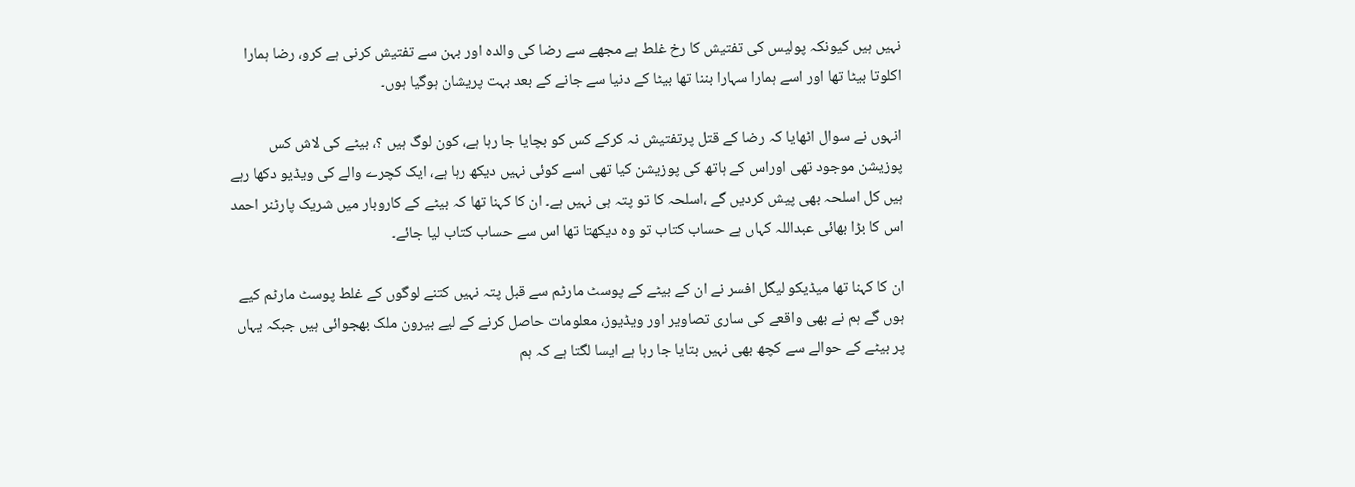نہیں ہیں کیونکہ پولیس کی تفتیش کا رخ غلط ہے مجھے سے رضا کی والدہ اور بہن سے تفتیش کرنی ہے کرو، رضا ہمارا اکلوتا بیٹا تھا اور اسے ہمارا سہارا بننا تھا بیٹا کے دنیا سے جانے کے بعد بہت پریشان ہوگیا ہوں۔

انہوں نے سوال اٹھایا کہ رضا کے قتل پرتفتیش نہ کرکے کس کو بچایا جا رہا ہے، کون لوگ ہیں ؟، بیٹے کی لاش کس پوزیشن موجود تھی اوراس کے ہاتھ کی پوزیشن کیا تھی اسے کوئی نہیں دیکھ رہا ہے، ایک کچرے والے کی ویڈیو دکھا رہے ہیں کل اسلحہ بھی پیش کردیں گے ،اسلحہ کا تو پتہ ہی نہیں ہے۔ ان کا کہنا تھا کہ بیٹے کے کاروبار میں شریک پارٹنر احمد اس کا بڑا بھائی عبداللہ کہاں ہے حساب کتاب تو وہ دیکھتا تھا اس سے حساب کتاب لیا جائے۔

ان کا کہنا تھا میڈیکو لیگل افسر نے ان کے بیٹے کے پوسٹ مارٹم سے قبل پتہ نہیں کتنے لوگوں کے غلط پوسٹ مارٹم کیے ہوں گے ہم نے بھی واقعے کی ساری تصاویر اور ویڈیوز، معلومات حاصل کرنے کے لیے بیرون ملک بھجوائی ہیں جبکہ یہاں پر بیٹے کے حوالے سے کچھ بھی نہیں بتایا جا رہا ہے ایسا لگتا ہے کہ ہم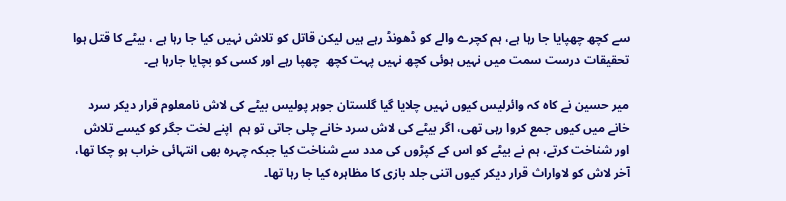سے کچھ چھپایا جا رہا ہے، ہم کچرے والے کو ڈھونڈ رہے ہیں لیکن قاتل کو تلاش نہیں کیا جا رہا ہے ، بیٹے کا قتل ہوا تحقیقات درست سمت میں نہیں ہوئی کچھ نہیں پہت کچھ  چھپا رہے اور کسی کو بچایا جارہا ہے۔

میر حسین نے کاہ کہ وائرلیس کیوں نہیں چلایا گیا گلستان جوہر پولیس بیٹے کی لاش نامعلوم قرار دیکر سرد خانے میں کیوں جمع کروا رہی تھی، اگر بیٹے کی لاش سرد خانے چلی جاتی تو ہم  اپنے لخت جگر کو کیسے تلاش اور شناخت کرتے، ہم نے بیٹے کو اس کے کپڑوں کی مدد سے شناخت کیا جبکہ چہرہ بھی انتہائی خراب ہو چکا تھا، آخر لاش کو لاواراث قرار دیکر کیوں اتنی جلد بازی کا مظاہرہ کیا جا رہا تھا۔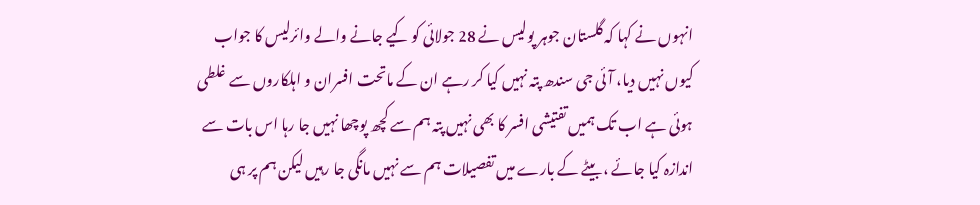انہوں نے کہا کہ گلستان جوہر پولیس نے 28 جولائی کو کیے جانے والے وائرلیس کا جواب کیوں نہیں دیا، آئی جی سندھ پتہ نہیں کیا کر رہے ان کے ماتحت افسران و اہلکاروں سے غلطی ہوئی ہے اب تک ہمیں تفتیشی افسر کا بھی نہیں پتہ ہم سے کچھ پوچھا نہیں جا رہا اس بات سے اندازہ کیا جائے ، بیٹے کے بارے میں تفصیلات ہم سے نہیں مانگی جا رہیں لیکن ہم پر ہی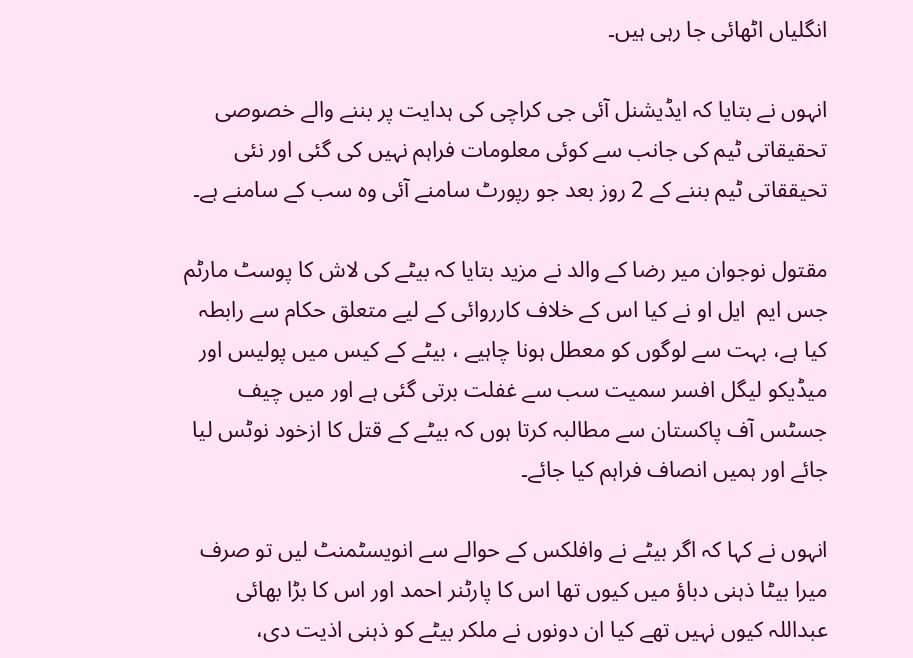انگلیاں اٹھائی جا رہی ہیں۔

انہوں نے بتایا کہ ایڈیشنل آئی جی کراچی کی ہدایت پر بننے والے خصوصی تحقیقاتی ٹیم کی جانب سے کوئی معلومات فراہم نہیں کی گئی اور نئی تحیققاتی ٹیم بننے کے 2 روز بعد جو رپورٹ سامنے آئی وہ سب کے سامنے ہے۔

مقتول نوجوان میر رضا کے والد نے مزید بتایا کہ بیٹے کی لاش کا پوسٹ مارٹم جس ایم  ایل او نے کیا اس کے خلاف کارروائی کے لیے متعلق حکام سے رابطہ کیا ہے، بہت سے لوگوں کو معطل ہونا چاہیے ، بیٹے کے کیس میں پولیس اور میڈیکو لیگل افسر سمیت سب سے غفلت برتی گئی ہے اور میں چیف جسٹس آف پاکستان سے مطالبہ کرتا ہوں کہ بیٹے کے قتل کا ازخود نوٹس لیا جائے اور ہمیں انصاف فراہم کیا جائے۔

انہوں نے کہا کہ اگر بیٹے نے وافلکس کے حوالے سے انویسٹمنٹ لیں تو صرف میرا بیٹا ذہنی دباؤ میں کیوں تھا اس کا پارٹنر احمد اور اس کا بڑا بھائی عبداللہ کیوں نہیں تھے کیا ان دونوں نے ملکر بیٹے کو ذہنی اذیت دی،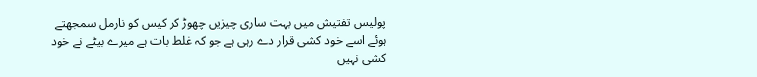پولیس تفتیش میں بہت ساری چیزیں چھوڑ کر کیس کو نارمل سمجھتے ہوئے اسے خود کشی قرار دے رہی ہے جو کہ غلط بات ہے میرے بیٹے نے خود کشی نہیں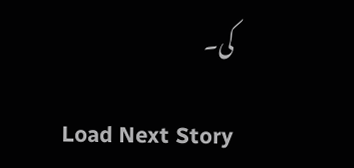کی۔

Load Next Story